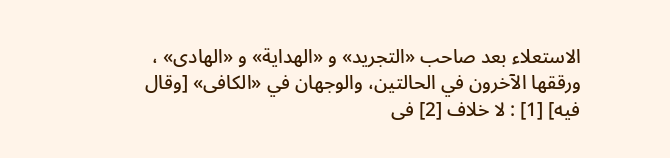الاستعلاء بعد صاحب «التجريد» و «الهداية» و «الهادى» ، ورققها الآخرون في الحالتين، والوجهان في «الكافى» [وقال فيه] [1] : لا خلاف [2] فى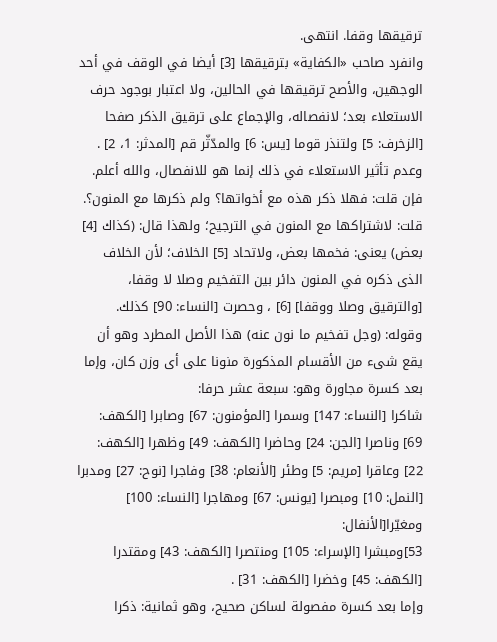ترقيقها وقفا. انتهى.
وانفرد صاحب «الكفاية» بترقيقها [3] أيضا في الوقف في أحد الوجهين، والأصح ترقيقها في الحالين، ولا اعتبار بوجود حرف الاستعلاء بعد؛ لانفصاله، والإجماع على ترقيق الذكر صفحا [الزخرف: 5] ولتنذر قوما [يس: 6] والمدّثّر قم [المدثر: 1، 2] .
وعدم تأثير الاستعلاء في ذلك إنما هو للانفصال، والله أعلم.
فإن قلت: فهلا ذكر هذه مع أخواتها؟ ولم ذكرها مع المنون؟.
قلت: لاشتراكها مع المنون في الترجيح؛ ولهذا قال: (كذاك [4] بعض) يعنى: فخمها بعض، ولاتحاد [5] الخلاف؛ لأن الخلاف الذى ذكره في المنون دائر بين التفخيم وصلا لا وقفا، [والترقيق وصلا ووقفا] [6] ، وحصرت [النساء: 90] كذلك.
وقوله: (وجل تفخيم ما نون عنه) هذا الأصل المطرد وهو أن يقع شىء من الأقسام المذكورة منونا على أى وزن كان، وإما بعد كسرة مجاورة وهو: سبعة عشر حرفا:
شاكرا [النساء: 147] وسمرا [المؤمنون: 67] وصابرا [الكهف: 69] وناصرا [الجن: 24] وحاضرا [الكهف: 49] وظهرا [الكهف: 22] وعاقرا [مريم: 5] وطئر [الأنعام: 38] وفاجرا [نوح: 27] ومدبرا [النمل: 10] ومبصرا [يونس: 67] ومهاجرا [النساء: 100] ومغيّرا[الأنفال:
53]ومبشرا [الإسراء: 105] ومنتصرا [الكهف: 43] ومقتدرا [الكهف: 45] وخضرا [الكهف: 31] .
وإما بعد كسرة مفصولة لساكن صحيح، وهو ثمانية: ذكرا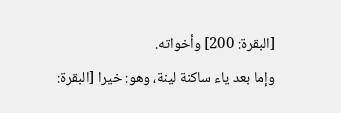[البقرة: 200] وأخواته.
وإما بعد ياء ساكنة لينة، وهو: خيرا [البقرة: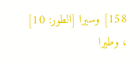158] وسيرا [الطور: 10] ، وطيرا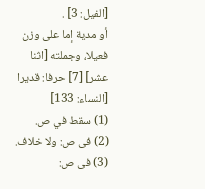[الفيل: 3] .
أو مدية إما على وزن فعيلا، وجملته [اثنا عشر] [7] حرفا: قديرا [النساء: 133]
(1) سقط في ص.
(2) فى ص: ولا خلاف.
(3) فى ص: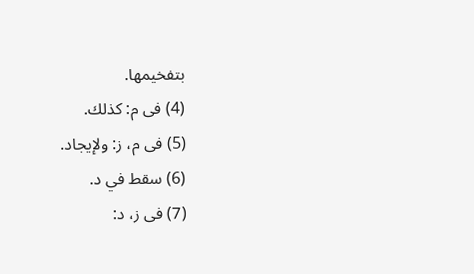بتفخيمها.
(4) فى م: كذلك.
(5) فى م، ز: ولإيجاد.
(6) سقط في د.
(7) فى ز، د: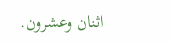اثنان وعشرون.